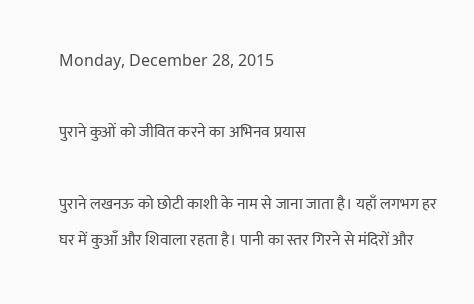Monday, December 28, 2015

पुराने कुओं को जीवित करने का अभिनव प्रयास

पुराने लखनऊ को छोटी काशी के नाम से जाना जाता है। यहाँ लगभग हर घर में कुआँ और शिवाला रहता है। पानी का स्तर गिरने से मंदिरों और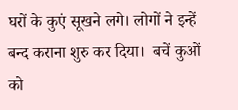घरों के कुएं सूखने लगे। लोगों ने इन्हें बन्द कराना शुरु कर दिया।  बचें कुओं को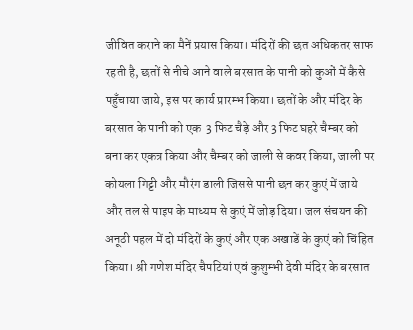जीवित कराने का मैनें प्रयास किया। मंदिरों की छत अधिकतर साफ रहती है, छतों से नीचे आने वाले बरसात के पानी को कुओं में कैसे पहुँचाया जाये, इस पर कार्य प्रारम्भ किया। छतों के और मंदिर के बरसात के पानी को एक  3 फिट चैड़े और 3 फिट घहरे चैम्बर को बना कर एकत्र किया और चैम्बर को जाली से कवर किया, जाली पर कोयला गिट्टी और मौरंग डाली जिससे पानी छन कर कुएं में जाये और तल से पाइप के माध्यम से कुएं में जोड़ दिया। जल संचयन की अनूठी पहल में दो मंदिरों के कुएं और एक अखाडें के कुएं को चिंहित किया। श्री गणेश मंदिर चैपटियां एवं कुशुम्भी देवी मंदिर के बरसात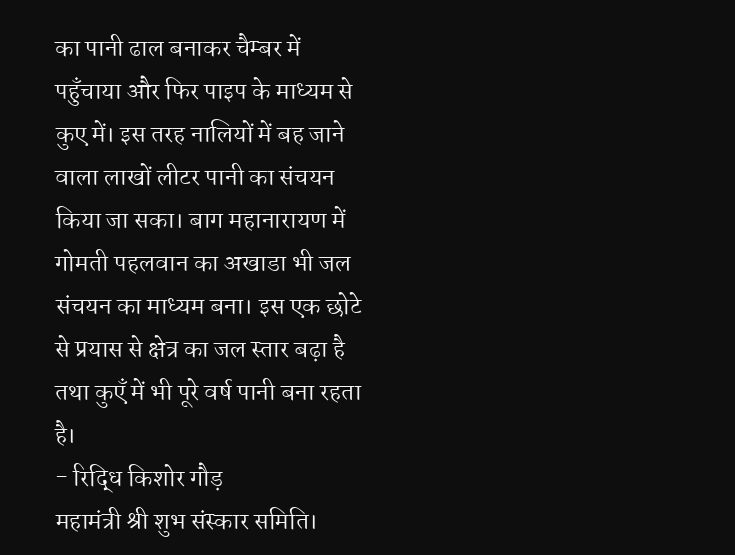का पानी ढाल बनाकर चैम्बर में पहुँचाया और फिर पाइप के माध्यम से कुए में। इस तरह नालियों में बह जाने वाला लाखों लीटर पानी का संचयन किया जा सका। बाग महानारायण में गोमती पहलवान का अखाडा भी जल संचयन का माध्यम बना। इस एक छोटे से प्रयास से क्षेत्र का जल स्तार बढ़ा है तथा कुएँ में भी पूरे वर्ष पानी बना रहता है।
- रिद्धि किशोर गौड़
महामंत्री श्री शुभ संस्कार समिति।